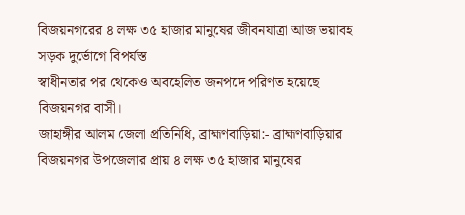বিজয়নগরের ৪ লক্ষ ৩৫ হাজার মানুষের জীবনযাত্রা আজ ভয়াবহ সড়ক দুর্ভোগে বিপর্যস্ত
স্বাধীনতার পর থেকেও অবহেলিত জনপদে পরিণত হয়েছে বিজয়নগর বাসী।
জাহাঙ্গীর আলম জেলা প্রতিনিধি, ব্রাহ্মণবাড়িয়া:- ব্রাহ্মণবাড়িয়ার বিজয়নগর উপজেলার প্রায় ৪ লক্ষ ৩৫ হাজার মানুষের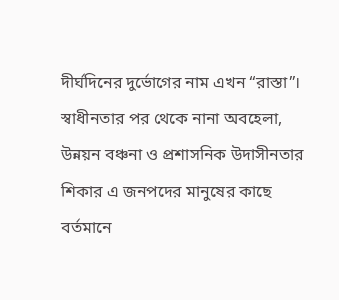দীর্ঘদিনের দুর্ভোগের নাম এখন “রাস্তা”। স্বাধীনতার পর থেকে নানা অবহেলা, উন্নয়ন বঞ্চনা ও প্রশাসনিক উদাসীনতার শিকার এ জনপদের মানুষের কাছে বর্তমানে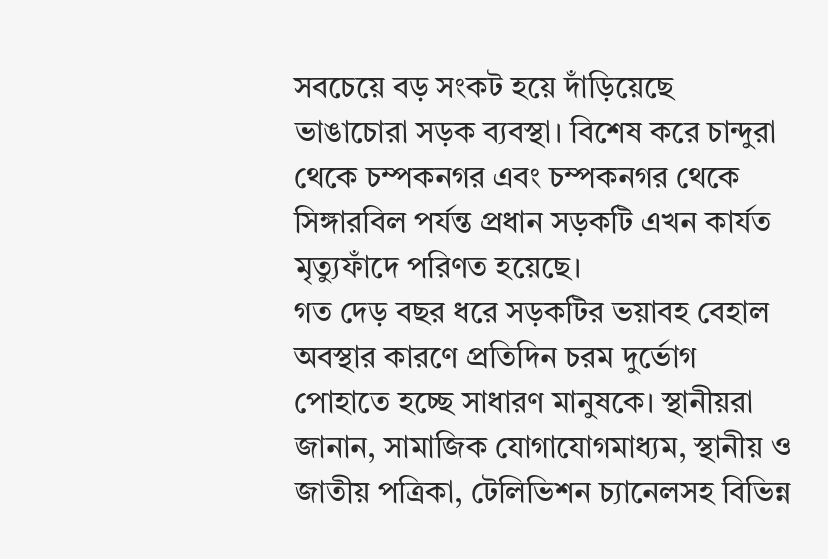সবচেয়ে বড় সংকট হয়ে দাঁড়িয়েছে ভাঙাচোরা সড়ক ব্যবস্থা। বিশেষ করে চান্দুরা থেকে চম্পকনগর এবং চম্পকনগর থেকে সিঙ্গারবিল পর্যন্ত প্রধান সড়কটি এখন কার্যত মৃত্যুফাঁদে পরিণত হয়েছে।
গত দেড় বছর ধরে সড়কটির ভয়াবহ বেহাল অবস্থার কারণে প্রতিদিন চরম দুর্ভোগ পোহাতে হচ্ছে সাধারণ মানুষকে। স্থানীয়রা জানান, সামাজিক যোগাযোগমাধ্যম, স্থানীয় ও জাতীয় পত্রিকা, টেলিভিশন চ্যানেলসহ বিভিন্ন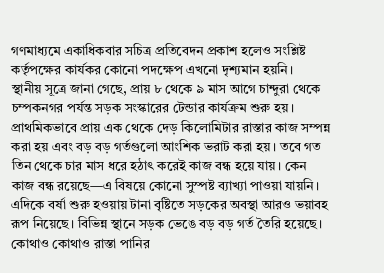গণমাধ্যমে একাধিকবার সচিত্র প্রতিবেদন প্রকাশ হলেও সংশ্লিষ্ট কর্তৃপক্ষের কার্যকর কোনো পদক্ষেপ এখনো দৃশ্যমান হয়নি।
স্থানীয় সূত্রে জানা গেছে, প্রায় ৮ থেকে ৯ মাস আগে চান্দুরা থেকে চম্পকনগর পর্যন্ত সড়ক সংস্কারের টেন্ডার কার্যক্রম শুরু হয়। প্রাথমিকভাবে প্রায় এক থেকে দেড় কিলোমিটার রাস্তার কাজ সম্পন্ন করা হয় এবং বড় বড় গর্তগুলো আংশিক ভরাট করা হয়। তবে গত তিন থেকে চার মাস ধরে হঠাৎ করেই কাজ বন্ধ হয়ে যায়। কেন কাজ বন্ধ রয়েছে—এ বিষয়ে কোনো সুস্পষ্ট ব্যাখ্যা পাওয়া যায়নি।
এদিকে বর্ষা শুরু হওয়ায় টানা বৃষ্টিতে সড়কের অবস্থা আরও ভয়াবহ রূপ নিয়েছে। বিভিন্ন স্থানে সড়ক ভেঙে বড় বড় গর্ত তৈরি হয়েছে। কোথাও কোথাও রাস্তা পানির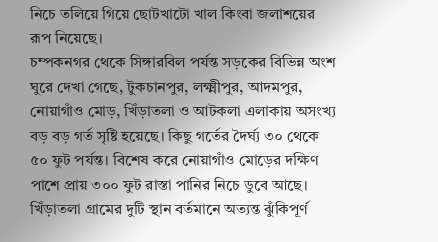নিচে তলিয়ে গিয়ে ছোটখাটো খাল কিংবা জলাশয়ের রূপ নিয়েছে।
চম্পকনগর থেকে সিঙ্গারবিল পর্যন্ত সড়কের বিভিন্ন অংশ ঘুরে দেখা গেছে, টুকচানপুর, লক্ষ্মীপুর, আদমপুর, নোয়াগাঁও মোড়, খিঁড়াতলা ও আটকলা এলাকায় অসংখ্য বড় বড় গর্ত সৃষ্টি হয়েছে। কিছু গর্তের দৈর্ঘ্য ৩০ থেকে ৫০ ফুট পর্যন্ত। বিশেষ করে নোয়াগাঁও মোড়ের দক্ষিণ পাশে প্রায় ৩০০ ফুট রাস্তা পানির নিচে ডুবে আছে।
খিঁড়াতলা গ্রামের দুটি স্থান বর্তমানে অত্যন্ত ঝুঁকিপূর্ণ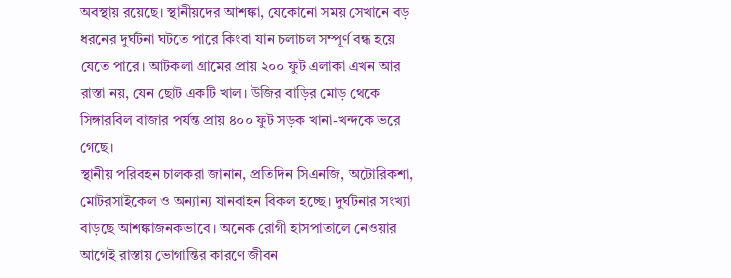অবস্থায় রয়েছে। স্থানীয়দের আশঙ্কা, যেকোনো সময় সেখানে বড় ধরনের দুর্ঘটনা ঘটতে পারে কিংবা যান চলাচল সম্পূর্ণ বন্ধ হয়ে যেতে পারে। আটকলা গ্রামের প্রায় ২০০ ফুট এলাকা এখন আর রাস্তা নয়, যেন ছোট একটি খাল। উজির বাড়ির মোড় থেকে সিঙ্গারবিল বাজার পর্যন্ত প্রায় ৪০০ ফুট সড়ক খানা-খন্দকে ভরে গেছে।
স্থানীয় পরিবহন চালকরা জানান, প্রতিদিন সিএনজি, অটোরিকশা, মোটরসাইকেল ও অন্যান্য যানবাহন বিকল হচ্ছে। দুর্ঘটনার সংখ্যা বাড়ছে আশঙ্কাজনকভাবে। অনেক রোগী হাসপাতালে নেওয়ার আগেই রাস্তায় ভোগান্তির কারণে জীবন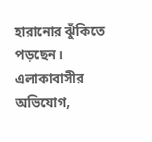হারানোর ঝুঁকিতে পড়ছেন।
এলাকাবাসীর অভিযোগ,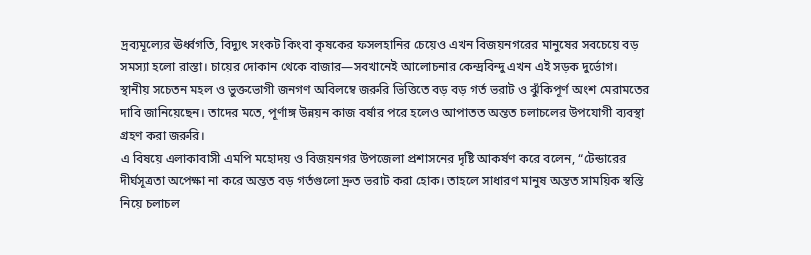দ্রব্যমূল্যের ঊর্ধ্বগতি, বিদ্যুৎ সংকট কিংবা কৃষকের ফসলহানির চেয়েও এখন বিজয়নগরের মানুষের সবচেয়ে বড় সমস্যা হলো রাস্তা। চায়ের দোকান থেকে বাজার—সবখানেই আলোচনার কেন্দ্রবিন্দু এখন এই সড়ক দুর্ভোগ।
স্থানীয় সচেতন মহল ও ভুক্তভোগী জনগণ অবিলম্বে জরুরি ভিত্তিতে বড় বড় গর্ত ভরাট ও ঝুঁকিপূর্ণ অংশ মেরামতের দাবি জানিয়েছেন। তাদের মতে, পূর্ণাঙ্গ উন্নয়ন কাজ বর্ষার পরে হলেও আপাতত অন্তত চলাচলের উপযোগী ব্যবস্থা গ্রহণ করা জরুরি।
এ বিষয়ে এলাকাবাসী এমপি মহোদয় ও বিজয়নগর উপজেলা প্রশাসনের দৃষ্টি আকর্ষণ করে বলেন, “টেন্ডারের দীর্ঘসূত্রতা অপেক্ষা না করে অন্তত বড় গর্তগুলো দ্রুত ভরাট করা হোক। তাহলে সাধারণ মানুষ অন্তত সাময়িক স্বস্তি নিয়ে চলাচল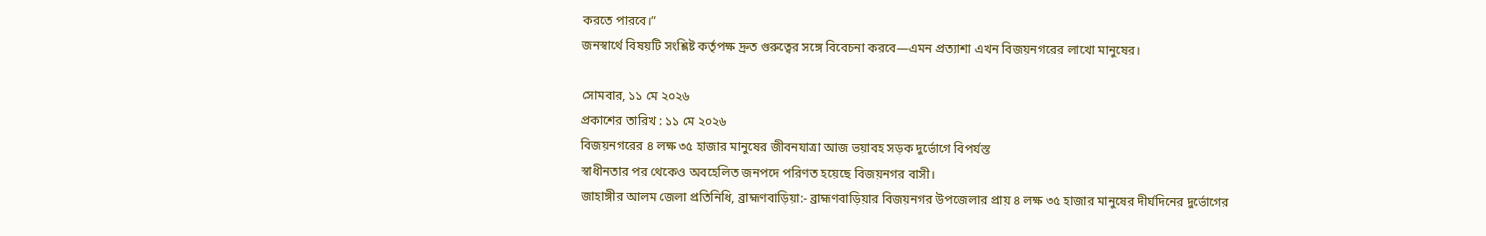করতে পারবে।”
জনস্বার্থে বিষয়টি সংশ্লিষ্ট কর্তৃপক্ষ দ্রুত গুরুত্বের সঙ্গে বিবেচনা করবে—এমন প্রত্যাশা এখন বিজয়নগরের লাখো মানুষের।

সোমবার, ১১ মে ২০২৬
প্রকাশের তারিখ : ১১ মে ২০২৬
বিজয়নগরের ৪ লক্ষ ৩৫ হাজার মানুষের জীবনযাত্রা আজ ভয়াবহ সড়ক দুর্ভোগে বিপর্যস্ত
স্বাধীনতার পর থেকেও অবহেলিত জনপদে পরিণত হয়েছে বিজয়নগর বাসী।
জাহাঙ্গীর আলম জেলা প্রতিনিধি, ব্রাহ্মণবাড়িয়া:- ব্রাহ্মণবাড়িয়ার বিজয়নগর উপজেলার প্রায় ৪ লক্ষ ৩৫ হাজার মানুষের দীর্ঘদিনের দুর্ভোগের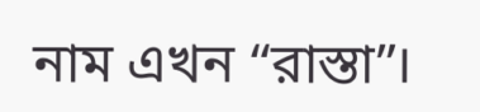নাম এখন “রাস্তা”।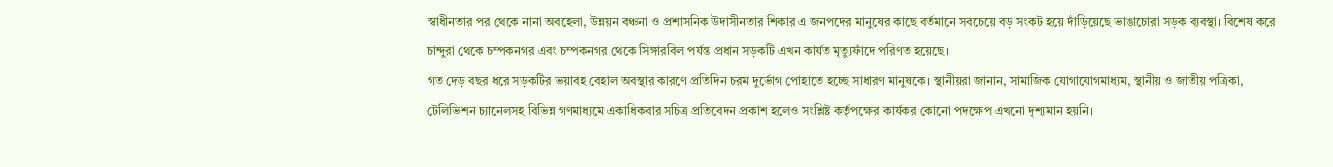স্বাধীনতার পর থেকে নানা অবহেলা, উন্নয়ন বঞ্চনা ও প্রশাসনিক উদাসীনতার শিকার এ জনপদের মানুষের কাছে বর্তমানে সবচেয়ে বড় সংকট হয়ে দাঁড়িয়েছে ভাঙাচোরা সড়ক ব্যবস্থা। বিশেষ করে চান্দুরা থেকে চম্পকনগর এবং চম্পকনগর থেকে সিঙ্গারবিল পর্যন্ত প্রধান সড়কটি এখন কার্যত মৃত্যুফাঁদে পরিণত হয়েছে।
গত দেড় বছর ধরে সড়কটির ভয়াবহ বেহাল অবস্থার কারণে প্রতিদিন চরম দুর্ভোগ পোহাতে হচ্ছে সাধারণ মানুষকে। স্থানীয়রা জানান, সামাজিক যোগাযোগমাধ্যম, স্থানীয় ও জাতীয় পত্রিকা, টেলিভিশন চ্যানেলসহ বিভিন্ন গণমাধ্যমে একাধিকবার সচিত্র প্রতিবেদন প্রকাশ হলেও সংশ্লিষ্ট কর্তৃপক্ষের কার্যকর কোনো পদক্ষেপ এখনো দৃশ্যমান হয়নি।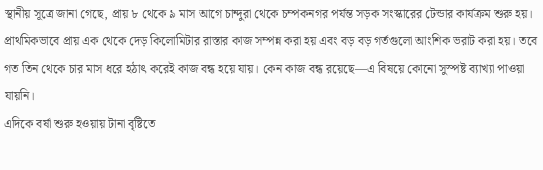স্থানীয় সূত্রে জানা গেছে, প্রায় ৮ থেকে ৯ মাস আগে চান্দুরা থেকে চম্পকনগর পর্যন্ত সড়ক সংস্কারের টেন্ডার কার্যক্রম শুরু হয়। প্রাথমিকভাবে প্রায় এক থেকে দেড় কিলোমিটার রাস্তার কাজ সম্পন্ন করা হয় এবং বড় বড় গর্তগুলো আংশিক ভরাট করা হয়। তবে গত তিন থেকে চার মাস ধরে হঠাৎ করেই কাজ বন্ধ হয়ে যায়। কেন কাজ বন্ধ রয়েছে—এ বিষয়ে কোনো সুস্পষ্ট ব্যাখ্যা পাওয়া যায়নি।
এদিকে বর্ষা শুরু হওয়ায় টানা বৃষ্টিতে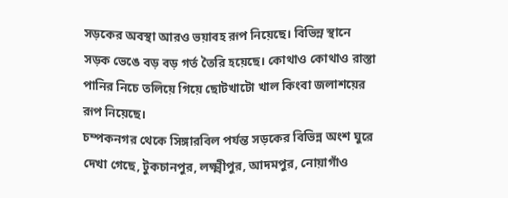সড়কের অবস্থা আরও ভয়াবহ রূপ নিয়েছে। বিভিন্ন স্থানে সড়ক ভেঙে বড় বড় গর্ত তৈরি হয়েছে। কোথাও কোথাও রাস্তা পানির নিচে তলিয়ে গিয়ে ছোটখাটো খাল কিংবা জলাশয়ের রূপ নিয়েছে।
চম্পকনগর থেকে সিঙ্গারবিল পর্যন্ত সড়কের বিভিন্ন অংশ ঘুরে দেখা গেছে, টুকচানপুর, লক্ষ্মীপুর, আদমপুর, নোয়াগাঁও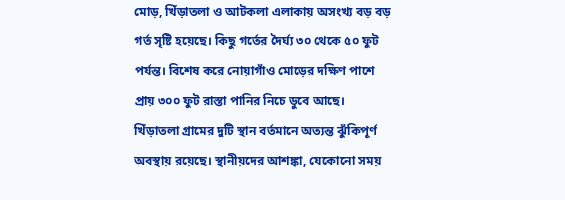মোড়, খিঁড়াতলা ও আটকলা এলাকায় অসংখ্য বড় বড় গর্ত সৃষ্টি হয়েছে। কিছু গর্তের দৈর্ঘ্য ৩০ থেকে ৫০ ফুট পর্যন্ত। বিশেষ করে নোয়াগাঁও মোড়ের দক্ষিণ পাশে প্রায় ৩০০ ফুট রাস্তা পানির নিচে ডুবে আছে।
খিঁড়াতলা গ্রামের দুটি স্থান বর্তমানে অত্যন্ত ঝুঁকিপূর্ণ অবস্থায় রয়েছে। স্থানীয়দের আশঙ্কা, যেকোনো সময়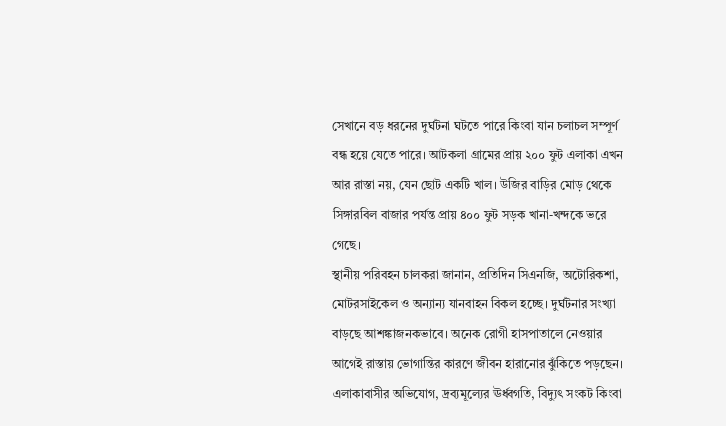সেখানে বড় ধরনের দুর্ঘটনা ঘটতে পারে কিংবা যান চলাচল সম্পূর্ণ বন্ধ হয়ে যেতে পারে। আটকলা গ্রামের প্রায় ২০০ ফুট এলাকা এখন আর রাস্তা নয়, যেন ছোট একটি খাল। উজির বাড়ির মোড় থেকে সিঙ্গারবিল বাজার পর্যন্ত প্রায় ৪০০ ফুট সড়ক খানা-খন্দকে ভরে গেছে।
স্থানীয় পরিবহন চালকরা জানান, প্রতিদিন সিএনজি, অটোরিকশা, মোটরসাইকেল ও অন্যান্য যানবাহন বিকল হচ্ছে। দুর্ঘটনার সংখ্যা বাড়ছে আশঙ্কাজনকভাবে। অনেক রোগী হাসপাতালে নেওয়ার আগেই রাস্তায় ভোগান্তির কারণে জীবন হারানোর ঝুঁকিতে পড়ছেন।
এলাকাবাসীর অভিযোগ, দ্রব্যমূল্যের ঊর্ধ্বগতি, বিদ্যুৎ সংকট কিংবা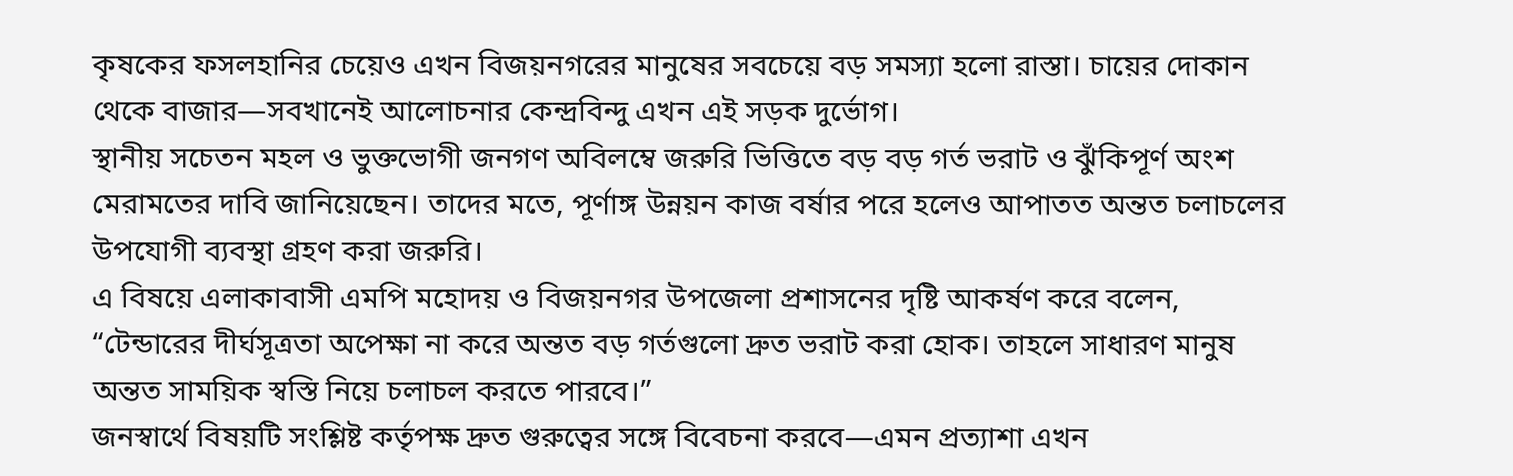কৃষকের ফসলহানির চেয়েও এখন বিজয়নগরের মানুষের সবচেয়ে বড় সমস্যা হলো রাস্তা। চায়ের দোকান থেকে বাজার—সবখানেই আলোচনার কেন্দ্রবিন্দু এখন এই সড়ক দুর্ভোগ।
স্থানীয় সচেতন মহল ও ভুক্তভোগী জনগণ অবিলম্বে জরুরি ভিত্তিতে বড় বড় গর্ত ভরাট ও ঝুঁকিপূর্ণ অংশ মেরামতের দাবি জানিয়েছেন। তাদের মতে, পূর্ণাঙ্গ উন্নয়ন কাজ বর্ষার পরে হলেও আপাতত অন্তত চলাচলের উপযোগী ব্যবস্থা গ্রহণ করা জরুরি।
এ বিষয়ে এলাকাবাসী এমপি মহোদয় ও বিজয়নগর উপজেলা প্রশাসনের দৃষ্টি আকর্ষণ করে বলেন, “টেন্ডারের দীর্ঘসূত্রতা অপেক্ষা না করে অন্তত বড় গর্তগুলো দ্রুত ভরাট করা হোক। তাহলে সাধারণ মানুষ অন্তত সাময়িক স্বস্তি নিয়ে চলাচল করতে পারবে।”
জনস্বার্থে বিষয়টি সংশ্লিষ্ট কর্তৃপক্ষ দ্রুত গুরুত্বের সঙ্গে বিবেচনা করবে—এমন প্রত্যাশা এখন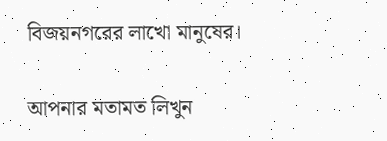বিজয়নগরের লাখো মানুষের।

আপনার মতামত লিখুন